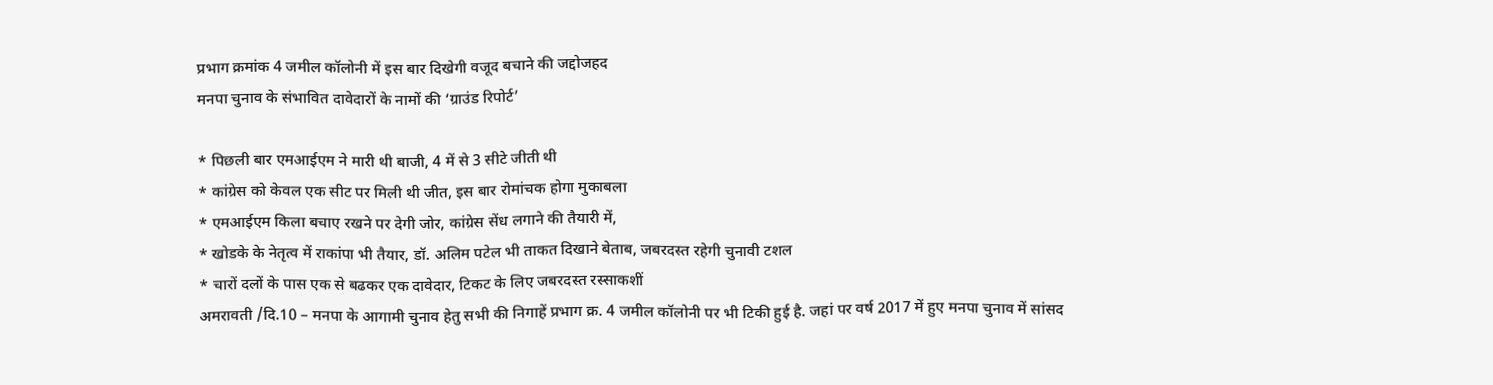प्रभाग क्रमांक 4 जमील कॉलोनी में इस बार दिखेगी वजूद बचाने की जद्दोजहद
मनपा चुनाव के संभावित दावेदारों के नामों की ‘ग्राउंड रिपोर्ट’

* पिछली बार एमआईएम ने मारी थी बाजी, 4 में से 3 सीटे जीती थी
* कांग्रेस को केवल एक सीट पर मिली थी जीत, इस बार रोमांचक होगा मुकाबला
* एमआईएम किला बचाए रखने पर देगी जोर, कांग्रेस सेंध लगाने की तैयारी में,
* खोडके के नेतृत्व में राकांपा भी तैयार, डॉ. अलिम पटेल भी ताकत दिखाने बेताब, जबरदस्त रहेगी चुनावी टशल
* चारों दलों के पास एक से बढकर एक दावेदार, टिकट के लिए जबरदस्त रस्साकशीं
अमरावती /दि.10 – मनपा के आगामी चुनाव हेतु सभी की निगाहें प्रभाग क्र. 4 जमील कॉलोनी पर भी टिकी हुई है. जहां पर वर्ष 2017 में हुए मनपा चुनाव में सांसद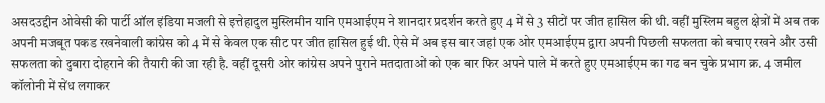असदउद्दीन ओवेसी की पार्टी ऑल इंडिया मजली से इत्तेहादुल मुस्लिमीन यानि एमआईएम ने शानदार प्रदर्शन करते हुए 4 में से 3 सीटों पर जीत हासिल की थी. वहीं मुस्लिम बहुल क्षेत्रों में अब तक अपनी मजबूत पकड रखनेवाली कांग्रेस को 4 में से केवल एक सीट पर जीत हासिल हुई थी. ऐसे में अब इस बार जहां एक ओर एमआईएम द्वारा अपनी पिछली सफलता को बचाए रखने और उसी सफलता को दुबारा दोहराने की तैयारी की जा रही है. वहीं दूसरी ओर कांग्रेस अपने पुराने मतदाताओं को एक बार फिर अपने पाले में करते हुए एमआईएम का गढ बन चुके प्रभाग क्र. 4 जमील कॉलोनी में सेंध लगाकर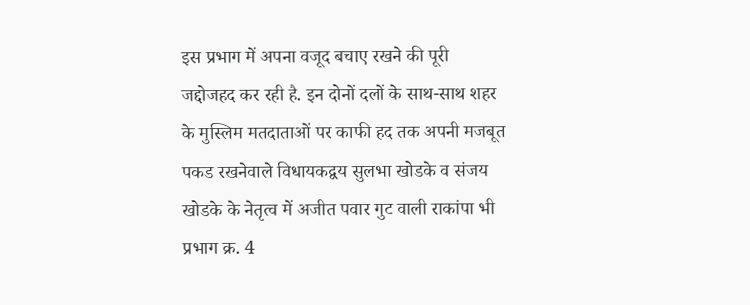इस प्रभाग में अपना वजूद बचाए रखने की पूरी जद्दोजहद कर रही है. इन दोनों दलों के साथ-साथ शहर के मुस्लिम मतदाताओं पर काफी हद तक अपनी मजबूत पकड रखनेवाले विधायकद्वय सुलभा खोडके व संजय खोडके के नेतृत्व में अजीत पवार गुट वाली राकांपा भी प्रभाग क्र. 4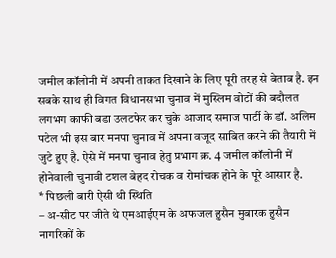जमील कॉलोनी में अपनी ताकत दिखाने के लिए पूरी तरह से बेताब है. इन सबके साथ ही विगत विधानसभा चुनाव में मुस्लिम वोटों की बदौलत लगभग काफी बडा उलटफेर कर चुके आजाद समाज पार्टी के डॉ. अलिम पटेल भी इस बार मनपा चुनाव में अपना वजूद साबित करने की तैयारी में जुटे हुए है. ऐसे में मनपा चुनाव हेतु प्रभाग क्र. 4 जमील कॉलोनी में होनेवाली चुनावी टशल बेहद रोचक व रोमांचक होने के पूरे आसार है.
* पिछली बारी ऐसी थी स्थिति
– अ-सीट पर जीते थे एमआईएम के अफजल हुसैन मुबारक हुसैन
नागरिकों के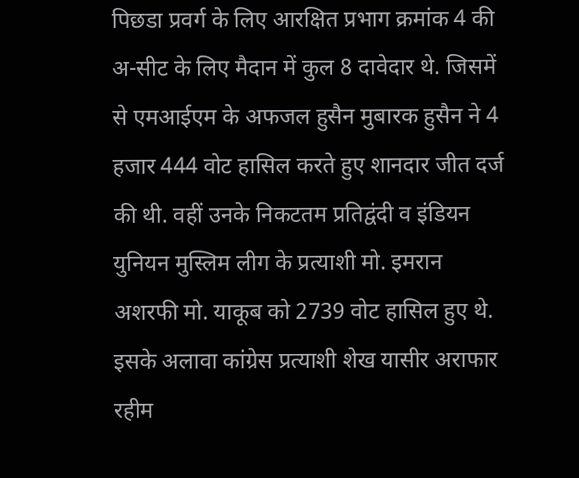पिछडा प्रवर्ग के लिए आरक्षित प्रभाग क्रमांक 4 की अ-सीट के लिए मैदान में कुल 8 दावेदार थे. जिसमें से एमआईएम के अफजल हुसैन मुबारक हुसैन ने 4 हजार 444 वोट हासिल करते हुए शानदार जीत दर्ज की थी. वहीं उनके निकटतम प्रतिद्वंदी व इंडियन युनियन मुस्लिम लीग के प्रत्याशी मो. इमरान अशरफी मो. याकूब को 2739 वोट हासिल हुए थे. इसके अलावा कांग्रेस प्रत्याशी शेख यासीर अराफार रहीम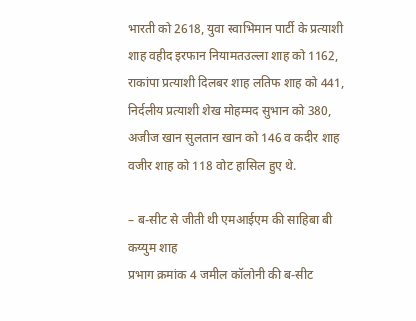भारती को 2618, युवा स्वाभिमान पार्टी के प्रत्याशी शाह वहीद इरफान नियामतउल्ला शाह को 1162, राकांपा प्रत्याशी दिलबर शाह लतिफ शाह को 441, निर्दलीय प्रत्याशी शेख मोहम्मद सुभान को 380, अजीज खान सुलतान खान को 146 व कदीर शाह वजीर शाह को 118 वोट हासिल हुए थे.

– ब-सीट से जीती थी एमआईएम की साहिबा बी कय्युम शाह
प्रभाग क्रमांक 4 जमील कॉलोनी की ब-सीट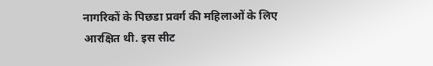नागरिकों के पिछडा प्रवर्ग की महिलाओं के लिए आरक्षित थी. इस सीट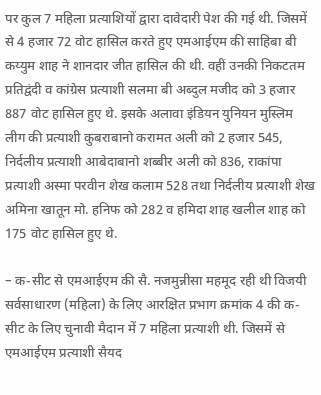पर कुल 7 महिला प्रत्याशियों द्वारा दावेदारी पेश की गई थी. जिसमें से 4 हजार 72 वोट हासिल करते हुए एमआईएम की साहिबा बी कय्युम शाह ने शानदार जीत हासिल की थी. वहीं उनकी निकटतम प्रतिद्वंदी व कांग्रेस प्रत्याशी सलमा बी अब्दुल मजीद को 3 हजार 887 वोट हासिल हुए थे. इसके अलावा इंडियन युनियन मुस्लिम लीग की प्रत्याशी कुबराबानो करामत अली को 2 हजार 545, निर्दलीय प्रत्याशी आबेदाबानो शब्बीर अली को 836, राकांपा प्रत्याशी अस्मा परवीन शेख कलाम 528 तथा निर्दलीय प्रत्याशी शेख अमिना खातून मो. हनिफ को 282 व हमिदा शाह खलील शाह को 175 वोट हासिल हुए थे.

– क-सीट से एमआईएम की सै. नजमुन्नीसा महमूद रही थी विजयी
सर्वसाधारण (महिला) के लिए आरक्षित प्रभाग क्रमांक 4 की क-सीट के लिए चुनावी मैदान में 7 महिला प्रत्याशी थी. जिसमें से एमआईएम प्रत्याशी सैयद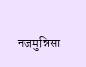नजमुन्निसा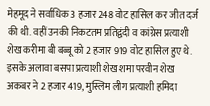मेहमूद ने सर्वाधिक 3 हजार 248 वोट हासिल कर जीत दर्ज की थी. वहीं उनकी निकटतम प्रतिद्वंदी व कांग्रेस प्रत्याशी शेख करीमा बी बब्बू को 2 हजार 919 वोट हासिल हुए थे. इसके अलावा बसपा प्रत्याशी शेख शमा परवीन शेख अकबर ने 2 हजार 419, मुस्लिम लीग प्रत्याशी हमिदा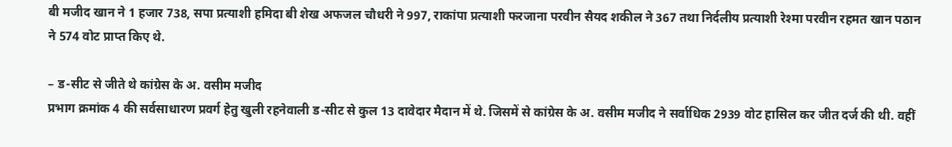बी मजीद खान ने 1 हजार 738, सपा प्रत्याशी हमिदा बी शेख अफजल चौधरी ने 997, राकांपा प्रत्याशी फरजाना परवीन सैयद शकील ने 367 तथा निर्दलीय प्रत्याशी रेश्मा परवीन रहमत खान पठान ने 574 वोट प्राप्त किए थे.

– ड-सीट से जीते थे कांग्रेस के अ. वसीम मजीद
प्रभाग क्रमांक 4 की सर्वसाधारण प्रवर्ग हेतु खुली रहनेवाली ड-सीट से कुल 13 दावेदार मैदान में थे. जिसमें से कांग्रेस के अ. वसीम मजीद ने सर्वाधिक 2939 वोट हासिल कर जीत दर्ज की थी. वहीं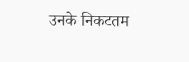उनके निकटतम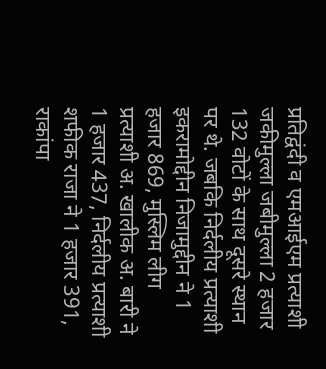प्रतिद्वंदी व एमआईएम प्रत्याशी जकीमुल्ला जबीमुल्ला 2 हजार 132 वोटों के साथ दूसरे स्थान पर थे. जबकि निर्दलीय प्रत्याशी इकरामोद्दीन निजामुद्दीन ने 1 हजार 869, मुस्लिम लीग प्रत्याशी अ. खालीक अ. बारी ने 1 हजार 437, निर्दलीय प्रत्याशी शफीक राजा ने 1 हजार 391, राकांपा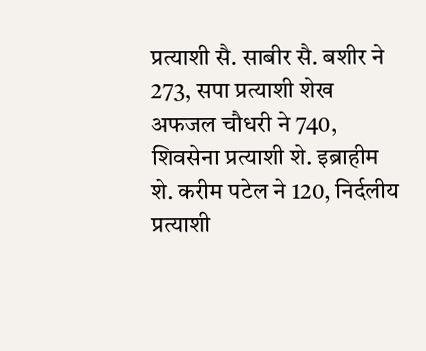प्रत्याशी सै. साबीर सै. बशीर ने 273, सपा प्रत्याशी शेख अफजल चौधरी ने 740, शिवसेना प्रत्याशी शे. इब्राहीम शे. करीम पटेल ने 120, निर्दलीय प्रत्याशी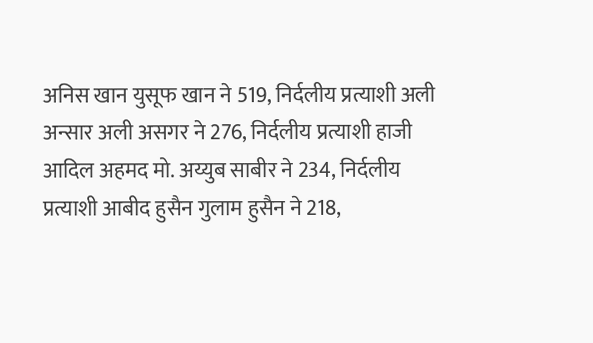अनिस खान युसूफ खान ने 519, निर्दलीय प्रत्याशी अली अन्सार अली असगर ने 276, निर्दलीय प्रत्याशी हाजी आदिल अहमद मो. अय्युब साबीर ने 234, निर्दलीय प्रत्याशी आबीद हुसैन गुलाम हुसैन ने 218,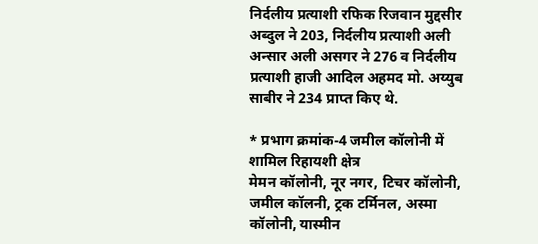निर्दलीय प्रत्याशी रफिक रिजवान मुद्दसीर अब्दुल ने 203, निर्दलीय प्रत्याशी अली अन्सार अली असगर ने 276 व निर्दलीय प्रत्याशी हाजी आदिल अहमद मो. अय्युब साबीर ने 234 प्राप्त किए थे.

* प्रभाग क्रमांक-4 जमील कॉलोनी में शामिल रिहायशी क्षेत्र
मेमन कॉलोनी, नूर नगर, टिचर कॉलोनी, जमील कॉलनी, ट्रक टर्मिनल, अस्मा कॉलोनी, यास्मीन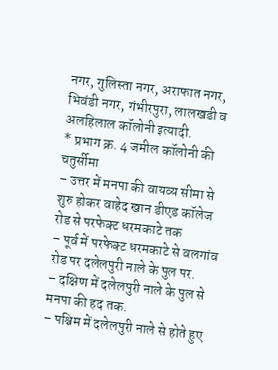नगर, गुलिस्ता नगर, अराफात नगर, भिवंडी नगर, गंभीरपुरा, लालखडी व अलहिलाल कॉलोनी इत्यादी.
* प्रभाग क्र. 4 जमील कॉलोनी की चतुर्सीमा
– उत्तर में मनपा की वायव्य सीमा से शुरु होकर वाहेद खान डीएड कॉलेज रोड से परफेक्ट धरमकाटे तक
– पूर्व में परफेक्ट धरमकाटे से वलगांव रोड पर दलेलपुरी नाले के पुल पर.
– दक्षिण में दलेलपुरी नाले के पुल से मनपा की हद तक.
– पश्चिम में दलेलपुरी नाले से होते हुए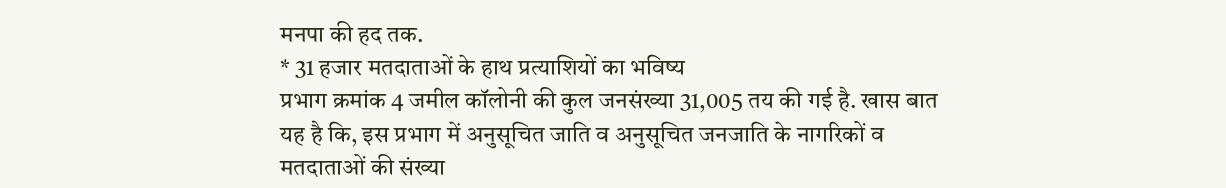मनपा की हद तक.
* 31 हजार मतदाताओं के हाथ प्रत्याशियों का भविष्य
प्रभाग क्रमांक 4 जमील कॉलोनी की कुल जनसंख्या 31,005 तय की गई है. खास बात यह है कि, इस प्रभाग में अनुसूचित जाति व अनुसूचित जनजाति के नागरिकों व मतदाताओं की संख्या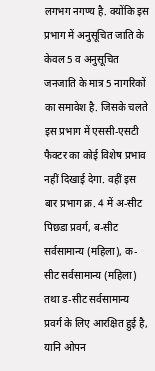लगभग नगण्य है. क्योंकि इस प्रभाग में अनुसूचित जाति के केवल 5 व अनुसूचित जनजाति के मात्र 5 नागरिकों का समावेश है. जिसके चलते इस प्रभाग में एससी-एसटी फैक्टर का कोई विशेष प्रभाव नहीं दिखाई देगा. वहीं इस बार प्रभाग क्र. 4 में अ-सीट पिछडा प्रवर्ग, ब-सीट सर्वसामान्य (महिला), क-सीट सर्वसामान्य (महिला) तथा ड-सीट सर्वसामान्य प्रवर्ग के लिए आरक्षित हुई है, यानि ओपन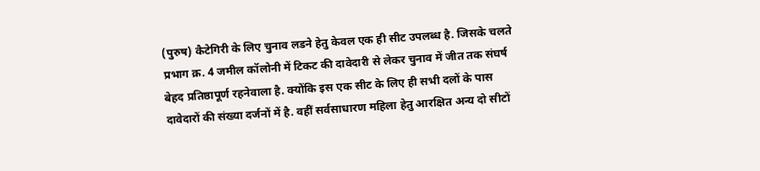(पुरुष) कैटेगिरी के लिए चुनाव लडने हेतु केवल एक ही सीट उपलब्ध है. जिसके चलते प्रभाग क्र. 4 जमील कॉलोनी में टिकट की दावेदारी से लेकर चुनाव में जीत तक संघर्ष बेहद प्रतिष्ठापूर्ण रहनेवाला है. क्योंकि इस एक सीट के लिए ही सभी दलों के पास दावेदारों की संख्या दर्जनों में है. वहीं सर्वसाधारण महिला हेतु आरक्षित अन्य दो सीटों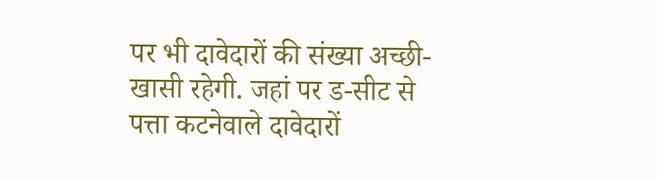पर भी दावेदारों की संख्या अच्छी-खासी रहेगी. जहां पर ड-सीट से पत्ता कटनेवाले दावेदारों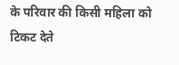के परिवार की किसी महिला को टिकट देते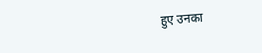हुए उनका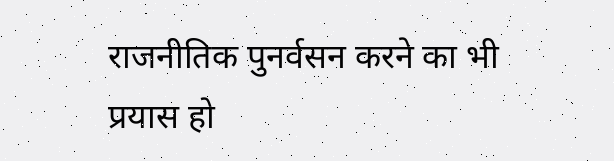राजनीतिक पुनर्वसन करने का भी प्रयास हो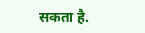सकता है.